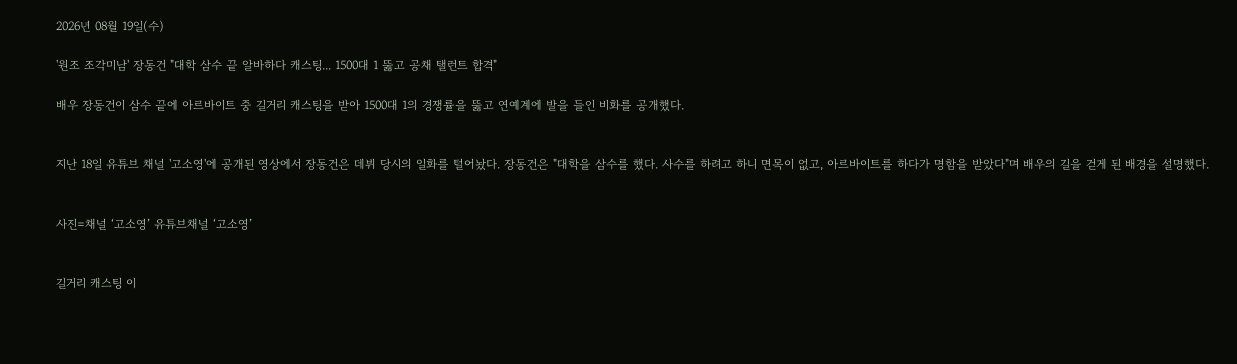2026년 08월 19일(수)

'원조 조각미남' 장동건 "대학 삼수 끝 알바하다 캐스팅... 1500대 1 뚫고 공채 탤런트 합격"

배우 장동건이 삼수 끝에 아르바이트 중 길거리 캐스팅을 받아 1500대 1의 경쟁률을 뚫고 연예계에 발을 들인 비화를 공개했다.


지난 18일 유튜브 채널 '고소영'에 공개된 영상에서 장동건은 데뷔 당시의 일화를 털어놨다. 장동건은 "대학을 삼수를 했다. 사수를 하려고 하니 면목이 없고, 아르바이트를 하다가 명함을 받았다"며 배우의 길을 걷게 된 배경을 설명했다.


사진=채널 ‘고소영’ 유튜브채널 ‘고소영’


길거리 캐스팅 이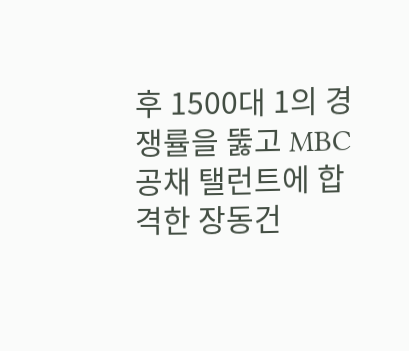후 1500대 1의 경쟁률을 뚫고 MBC 공채 탤런트에 합격한 장동건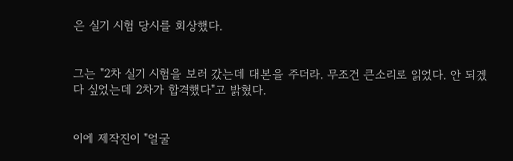은 실기 시험 당시를 회상했다.


그는 "2차 실기 시험을 보러 갔는데 대본을 주더라. 무조건 큰소리로 읽었다. 안 되겠다 싶었는데 2차가 합격했다"고 밝혔다.


이에 제작진이 "얼굴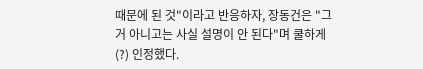때문에 된 것"이라고 반응하자, 장동건은 "그거 아니고는 사실 설명이 안 된다"며 쿨하게(?) 인정했다.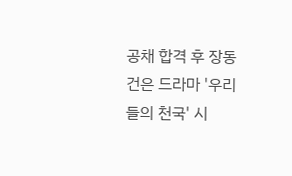공채 합격 후 장동건은 드라마 '우리들의 천국' 시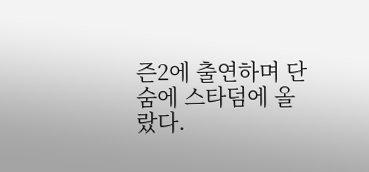즌2에 출연하며 단숨에 스타덤에 올랐다.